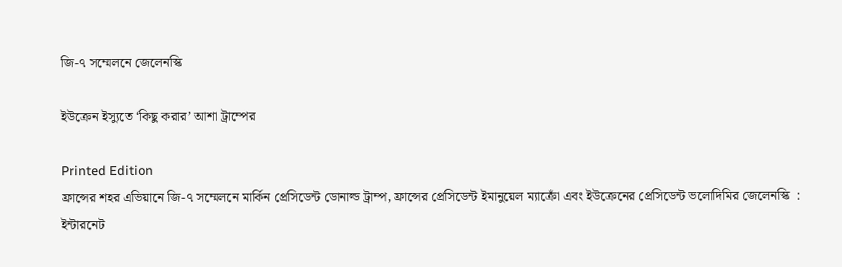জি-৭ সম্মেলনে জেলেনস্কি

ইউক্রেন ইস্যুতে ‘কিছু করার’ আশা ট্রাম্পের

Printed Edition
ফ্রান্সের শহর এভিয়ানে জি-৭ সম্মেলনে মার্কিন প্রেসিডেন্ট ডোনাল্ড ট্রাম্প, ফ্রান্সের প্রেসিডেন্ট ইমানুয়েল ম্যাক্রোঁ এবং ইউক্রেনের প্রেসিডেন্ট ভলোদিমির জেলেনস্কি  : ইন্টারনেট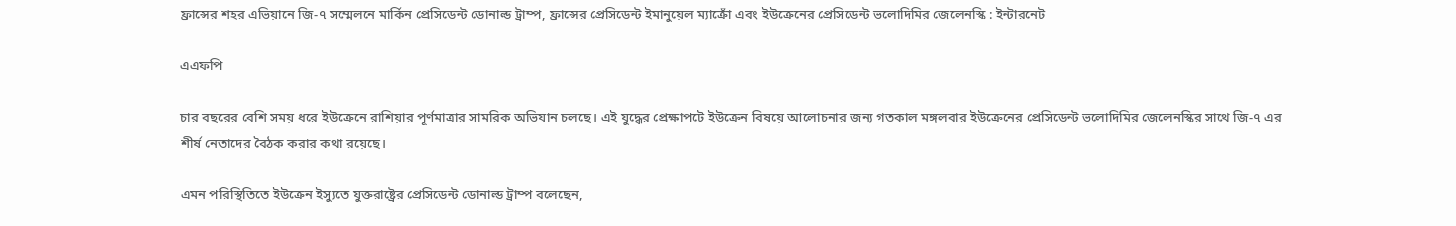ফ্রান্সের শহর এভিয়ানে জি-৭ সম্মেলনে মার্কিন প্রেসিডেন্ট ডোনাল্ড ট্রাম্প, ফ্রান্সের প্রেসিডেন্ট ইমানুয়েল ম্যাক্রোঁ এবং ইউক্রেনের প্রেসিডেন্ট ভলোদিমির জেলেনস্কি : ইন্টারনেট

এএফপি

চার বছরের বেশি সময় ধরে ইউক্রেনে রাশিয়ার পূর্ণমাত্রার সামরিক অভিযান চলছে। এই যুদ্ধের প্রেক্ষাপটে ইউক্রেন বিষয়ে আলোচনার জন্য গতকাল মঙ্গলবার ইউক্রেনের প্রেসিডেন্ট ভলোদিমির জেলেনস্কির সাথে জি-৭ এর শীর্ষ নেতাদের বৈঠক করার কথা রয়েছে।

এমন পরিস্থিতিতে ইউক্রেন ইস্যুতে যুক্তরাষ্ট্রের প্রেসিডেন্ট ডোনাল্ড ট্রাম্প বলেছেন,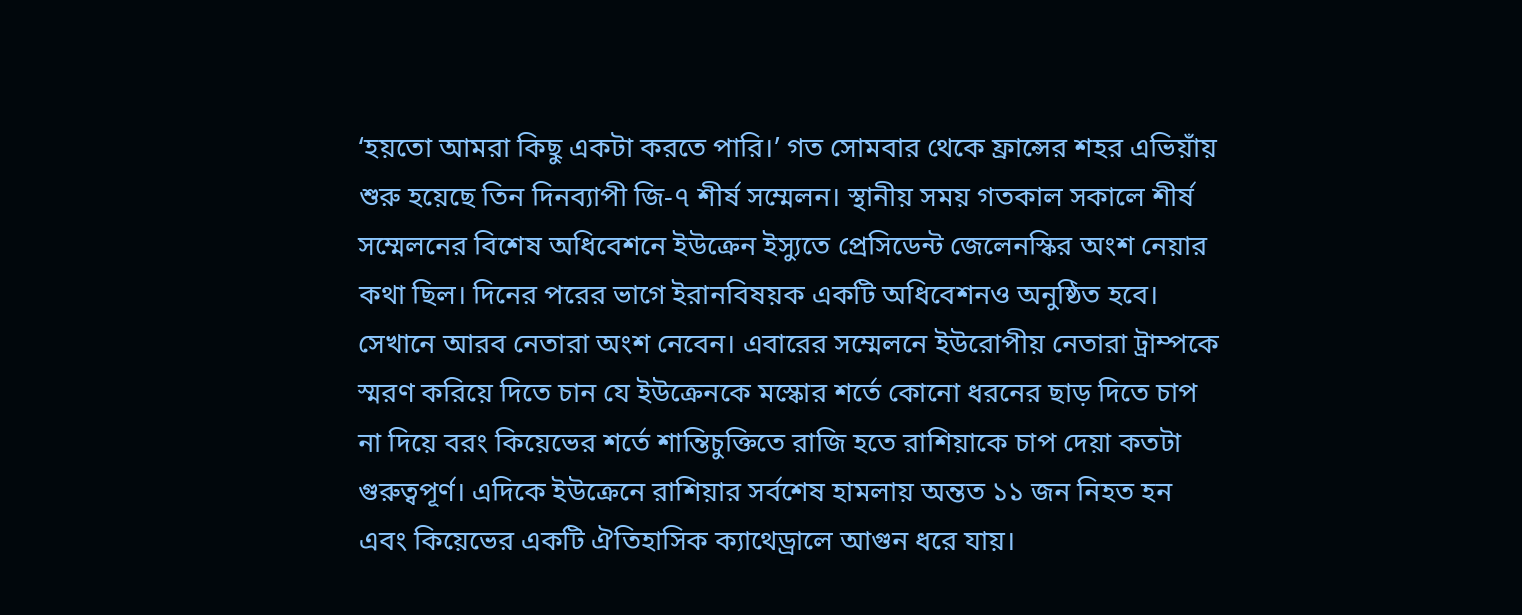‘হয়তো আমরা কিছু একটা করতে পারি।’ গত সোমবার থেকে ফ্রান্সের শহর এভিয়াঁয় শুরু হয়েছে তিন দিনব্যাপী জি-৭ শীর্ষ সম্মেলন। স্থানীয় সময় গতকাল সকালে শীর্ষ সম্মেলনের বিশেষ অধিবেশনে ইউক্রেন ইস্যুতে প্রেসিডেন্ট জেলেনস্কির অংশ নেয়ার কথা ছিল। দিনের পরের ভাগে ইরানবিষয়ক একটি অধিবেশনও অনুষ্ঠিত হবে। সেখানে আরব নেতারা অংশ নেবেন। এবারের সম্মেলনে ইউরোপীয় নেতারা ট্রাম্পকে স্মরণ করিয়ে দিতে চান যে ইউক্রেনকে মস্কোর শর্তে কোনো ধরনের ছাড় দিতে চাপ না দিয়ে বরং কিয়েভের শর্তে শান্তিচুক্তিতে রাজি হতে রাশিয়াকে চাপ দেয়া কতটা গুরুত্বপূর্ণ। এদিকে ইউক্রেনে রাশিয়ার সর্বশেষ হামলায় অন্তত ১১ জন নিহত হন এবং কিয়েভের একটি ঐতিহাসিক ক্যাথেড্রালে আগুন ধরে যায়।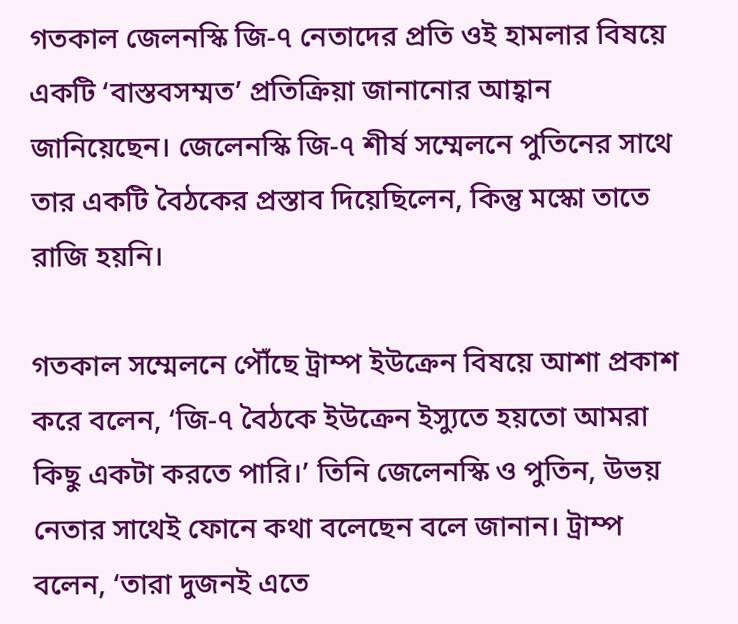গতকাল জেলনস্কি জি-৭ নেতাদের প্রতি ওই হামলার বিষয়ে একটি ‘বাস্তবসম্মত’ প্রতিক্রিয়া জানানোর আহ্বান জানিয়েছেন। জেলেনস্কি জি-৭ শীর্ষ সম্মেলনে পুতিনের সাথে তার একটি বৈঠকের প্রস্তাব দিয়েছিলেন, কিন্তু মস্কো তাতে রাজি হয়নি।

গতকাল সম্মেলনে পৌঁছে ট্রাম্প ইউক্রেন বিষয়ে আশা প্রকাশ করে বলেন, ‘জি-৭ বৈঠকে ইউক্রেন ইস্যুতে হয়তো আমরা কিছু একটা করতে পারি।’ তিনি জেলেনস্কি ও পুতিন, উভয় নেতার সাথেই ফোনে কথা বলেছেন বলে জানান। ট্রাম্প বলেন, ‘তারা দুজনই এতে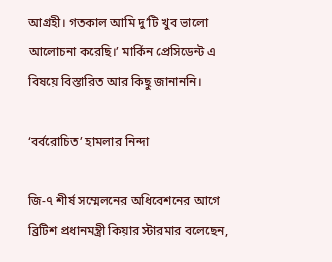আগ্রহী। গতকাল আমি দু’টি খুব ভালো আলোচনা করেছি।’ মার্কিন প্রেসিডেন্ট এ বিষয়ে বিস্তারিত আর কিছু জানাননি।

‘বর্বরোচিত’ হামলার নিন্দা

জি-৭ শীর্ষ সম্মেলনের অধিবেশনের আগে ব্রিটিশ প্রধানমন্ত্রী কিয়ার স্টারমার বলেছেন,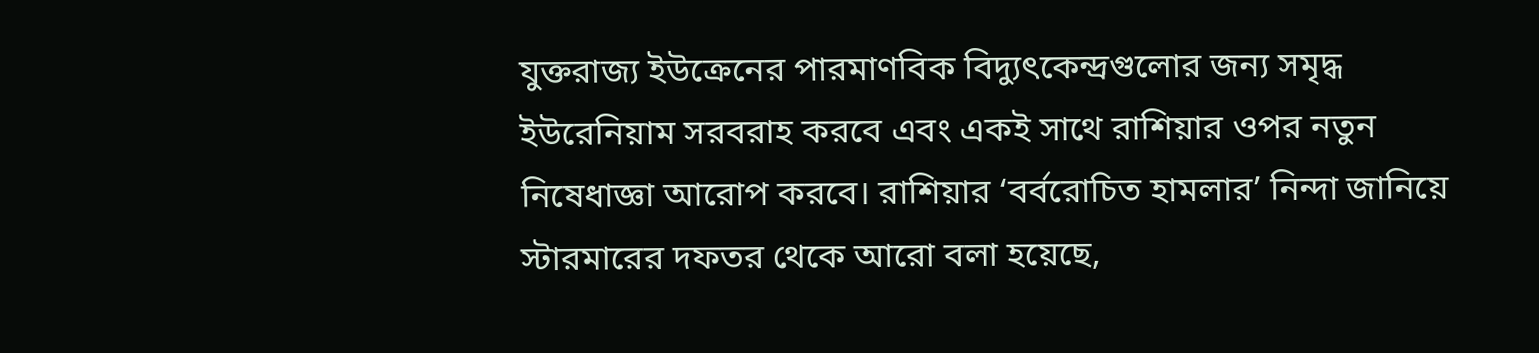যুক্তরাজ্য ইউক্রেনের পারমাণবিক বিদ্যুৎকেন্দ্রগুলোর জন্য সমৃদ্ধ ইউরেনিয়াম সরবরাহ করবে এবং একই সাথে রাশিয়ার ওপর নতুন নিষেধাজ্ঞা আরোপ করবে। রাশিয়ার ‘বর্বরোচিত হামলার’ নিন্দা জানিয়ে স্টারমারের দফতর থেকে আরো বলা হয়েছে,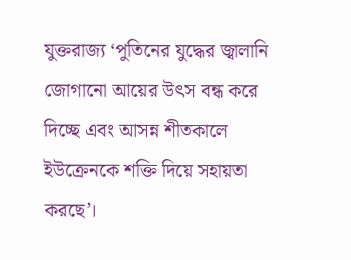যুক্তরাজ্য ‘পুতিনের যুদ্ধের জ্বালানি জোগানো আয়ের উৎস বন্ধ করে দিচ্ছে এবং আসন্ন শীতকালে ইউক্রেনকে শক্তি দিয়ে সহায়তা করছে’।